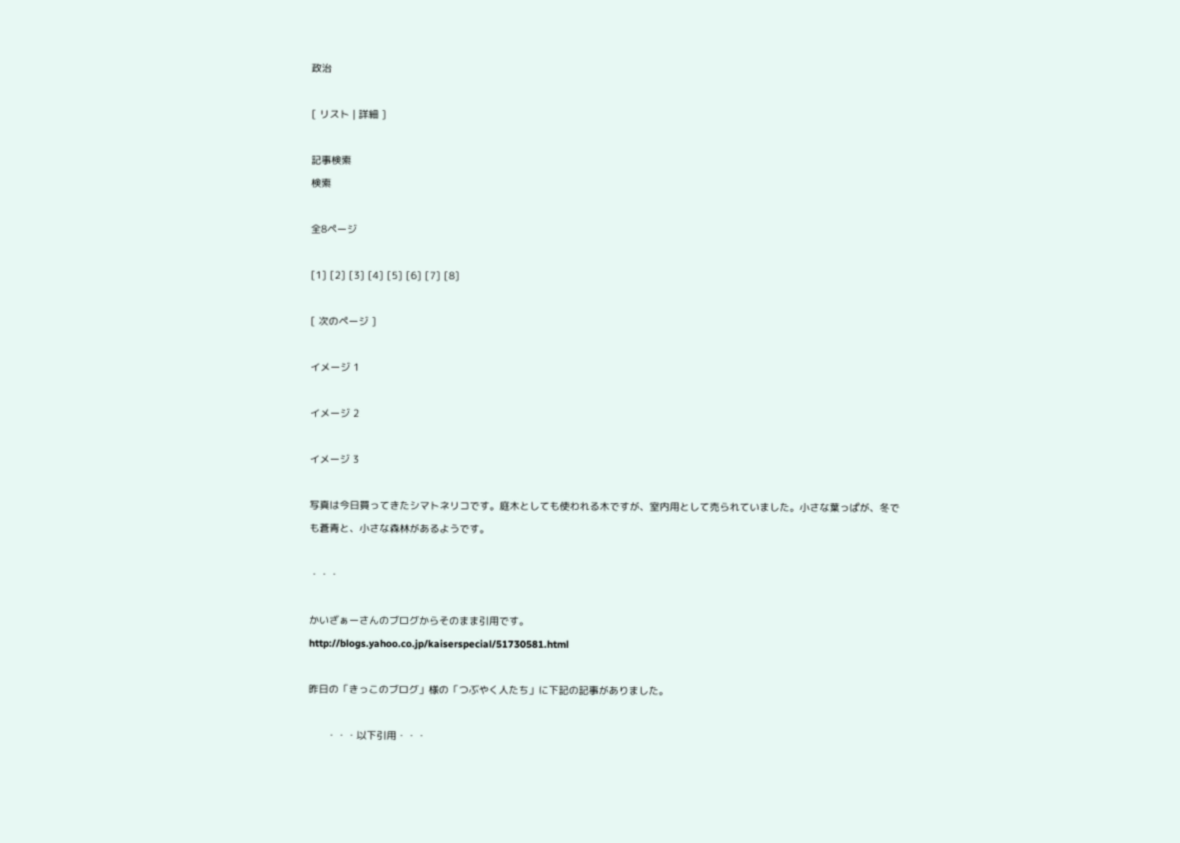政治

[ リスト | 詳細 ]

記事検索
検索

全8ページ

[1] [2] [3] [4] [5] [6] [7] [8]

[ 次のページ ]

イメージ 1

イメージ 2

イメージ 3

写真は今日買ってきたシマトネリコです。庭木としても使われる木ですが、室内用として売られていました。小さな葉っぱが、冬でも蒼青と、小さな森林があるようです。

・・・

かいざぁーさんのブログからそのまま引用です。
http://blogs.yahoo.co.jp/kaiserspecial/51730581.html

昨日の「きっこのブログ」様の「つぶやく人たち」に下記の記事がありました。

      ・・・以下引用・・・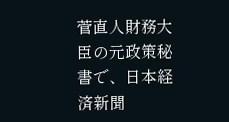菅直人財務大臣の元政策秘書で、日本経済新聞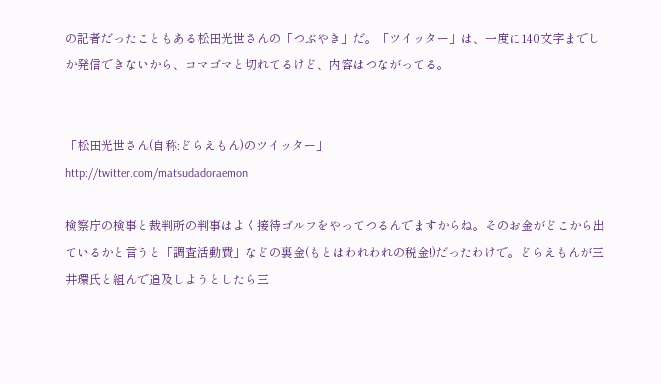の記者だったこともある松田光世さんの「つぶやき」だ。「ツイッター」は、一度に140文字までしか発信できないから、コマゴマと切れてるけど、内容はつながってる。


「松田光世さん(自称:どらえもん)のツイッター」
http://twitter.com/matsudadoraemon

検察庁の検事と裁判所の判事はよく接待ゴルフをやってつるんでますからね。そのお金がどこから出ているかと言うと「調査活動費」などの裏金(もとはわれわれの税金!)だったわけで。どらえもんが三井環氏と組んで追及しようとしたら三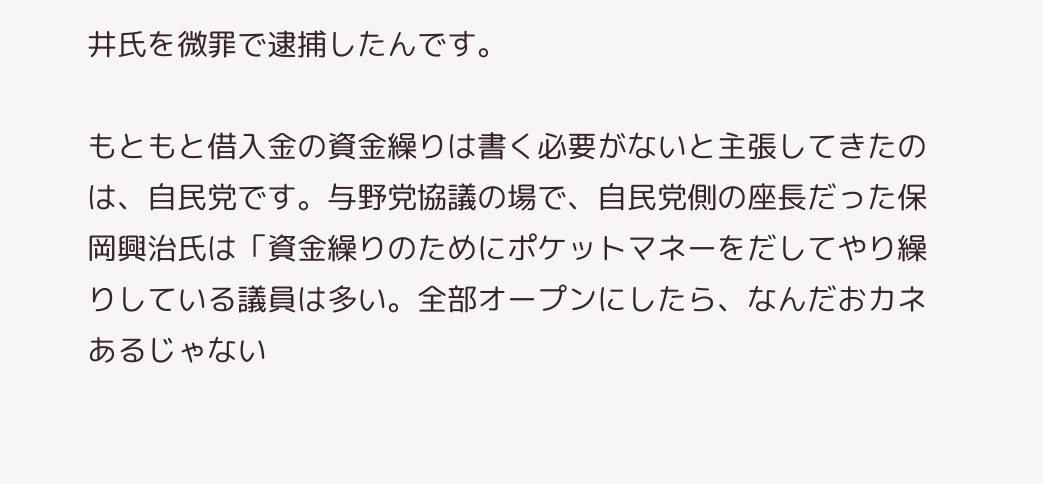井氏を微罪で逮捕したんです。

もともと借入金の資金繰りは書く必要がないと主張してきたのは、自民党です。与野党協議の場で、自民党側の座長だった保岡興治氏は「資金繰りのためにポケットマネーをだしてやり繰りしている議員は多い。全部オープンにしたら、なんだおカネあるじゃない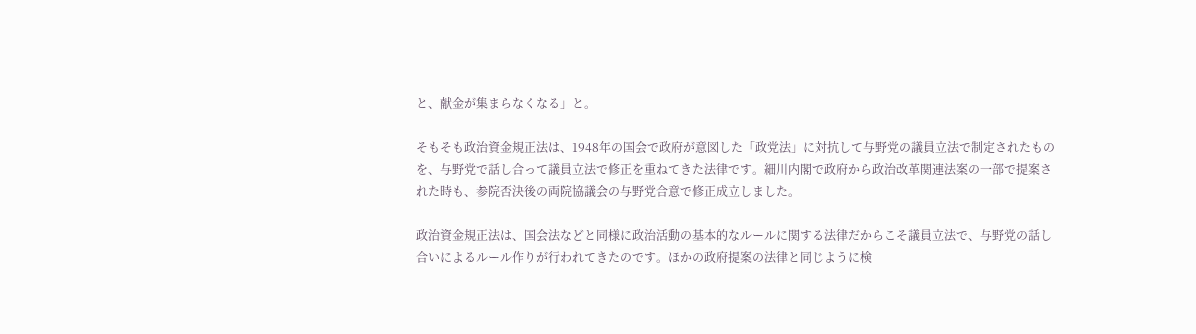と、献金が集まらなくなる」と。

そもそも政治資金規正法は、1948年の国会で政府が意図した「政党法」に対抗して与野党の議員立法で制定されたものを、与野党で話し合って議員立法で修正を重ねてきた法律です。細川内閣で政府から政治改革関連法案の一部で提案された時も、参院否決後の両院協議会の与野党合意で修正成立しました。

政治資金規正法は、国会法などと同様に政治活動の基本的なルールに関する法律だからこそ議員立法で、与野党の話し合いによるルール作りが行われてきたのです。ほかの政府提案の法律と同じように検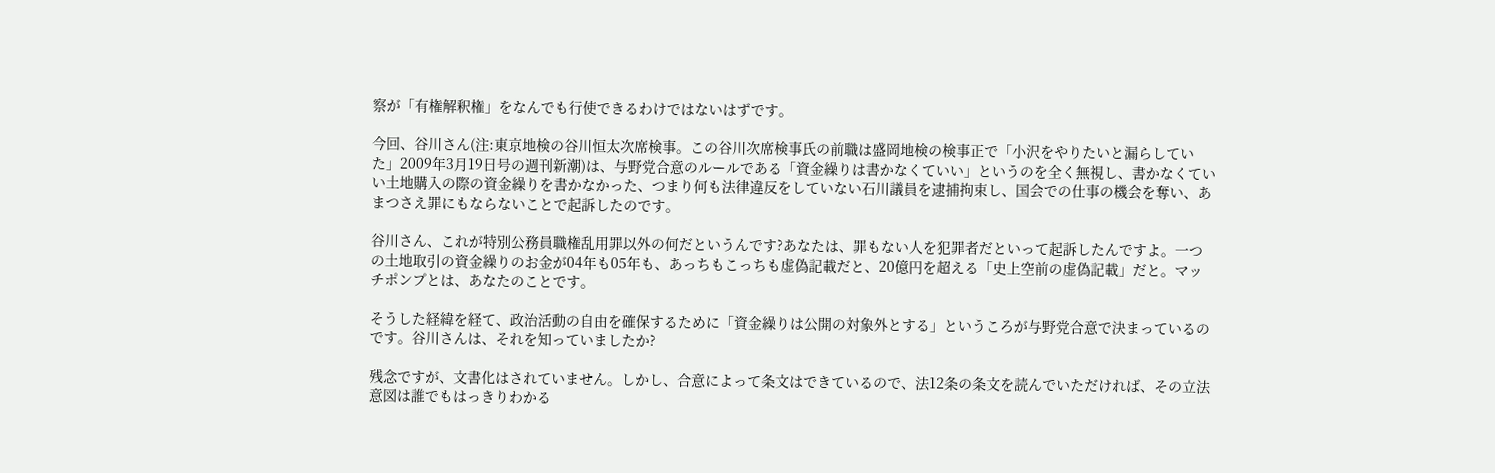察が「有権解釈権」をなんでも行使できるわけではないはずです。

今回、谷川さん(注:東京地検の谷川恒太次席検事。この谷川次席検事氏の前職は盛岡地検の検事正で「小沢をやりたいと漏らしていた」2009年3月19日号の週刊新潮)は、与野党合意のルールである「資金繰りは書かなくていい」というのを全く無視し、書かなくていい土地購入の際の資金繰りを書かなかった、つまり何も法律違反をしていない石川議員を逮捕拘束し、国会での仕事の機会を奪い、あまつさえ罪にもならないことで起訴したのです。

谷川さん、これが特別公務員職権乱用罪以外の何だというんです?あなたは、罪もない人を犯罪者だといって起訴したんですよ。一つの土地取引の資金繰りのお金が04年も05年も、あっちもこっちも虚偽記載だと、20億円を超える「史上空前の虚偽記載」だと。マッチポンプとは、あなたのことです。

そうした経緯を経て、政治活動の自由を確保するために「資金繰りは公開の対象外とする」というころが与野党合意で決まっているのです。谷川さんは、それを知っていましたか?

残念ですが、文書化はされていません。しかし、合意によって条文はできているので、法12条の条文を読んでいただければ、その立法意図は誰でもはっきりわかる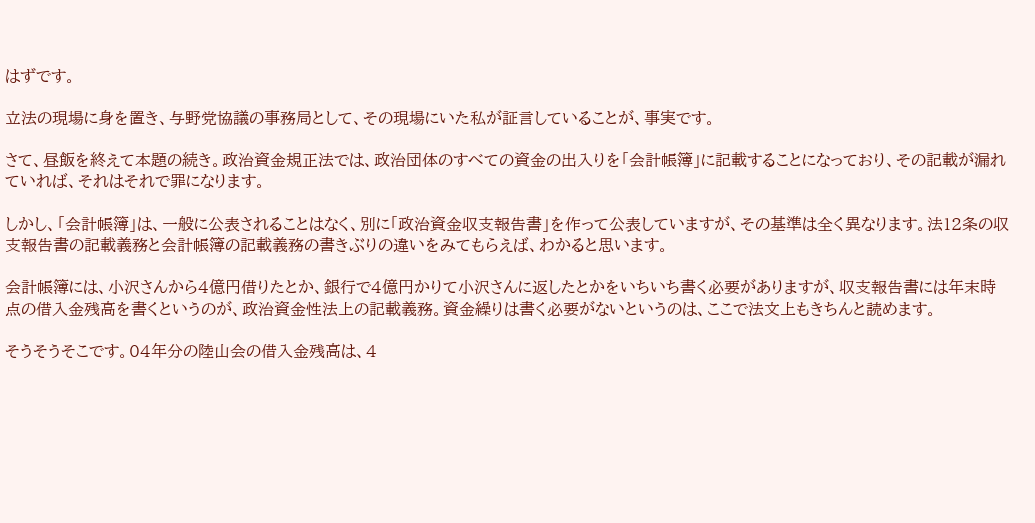はずです。

立法の現場に身を置き、与野党協議の事務局として、その現場にいた私が証言していることが、事実です。

さて、昼飯を終えて本題の続き。政治資金規正法では、政治団体のすべての資金の出入りを「会計帳簿」に記載することになっており、その記載が漏れていれば、それはそれで罪になります。

しかし、「会計帳簿」は、一般に公表されることはなく、別に「政治資金収支報告書」を作って公表していますが、その基準は全く異なります。法12条の収支報告書の記載義務と会計帳簿の記載義務の書きぶりの違いをみてもらえば、わかると思います。

会計帳簿には、小沢さんから4億円借りたとか、銀行で4億円かりて小沢さんに返したとかをいちいち書く必要がありますが、収支報告書には年末時点の借入金残高を書くというのが、政治資金性法上の記載義務。資金繰りは書く必要がないというのは、ここで法文上もきちんと読めます。

そうそうそこです。04年分の陸山会の借入金残高は、4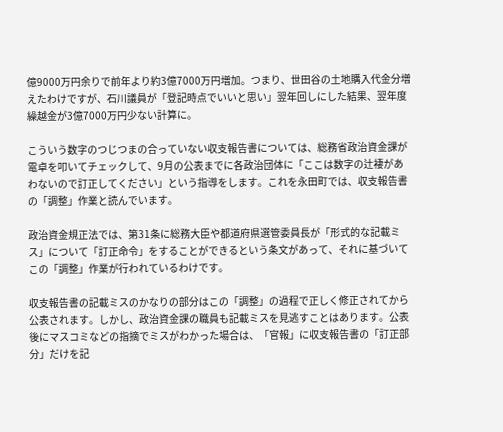億9000万円余りで前年より約3億7000万円増加。つまり、世田谷の土地購入代金分増えたわけですが、石川議員が「登記時点でいいと思い」翌年回しにした結果、翌年度繰越金が3億7000万円少ない計算に。

こういう数字のつじつまの合っていない収支報告書については、総務省政治資金課が電卓を叩いてチェックして、9月の公表までに各政治団体に「ここは数字の辻褄があわないので訂正してください」という指導をします。これを永田町では、収支報告書の「調整」作業と読んでいます。

政治資金規正法では、第31条に総務大臣や都道府県選管委員長が「形式的な記載ミス」について「訂正命令」をすることができるという条文があって、それに基づいてこの「調整」作業が行われているわけです。

収支報告書の記載ミスのかなりの部分はこの「調整」の過程で正しく修正されてから公表されます。しかし、政治資金課の職員も記載ミスを見逃すことはあります。公表後にマスコミなどの指摘でミスがわかった場合は、「官報」に収支報告書の「訂正部分」だけを記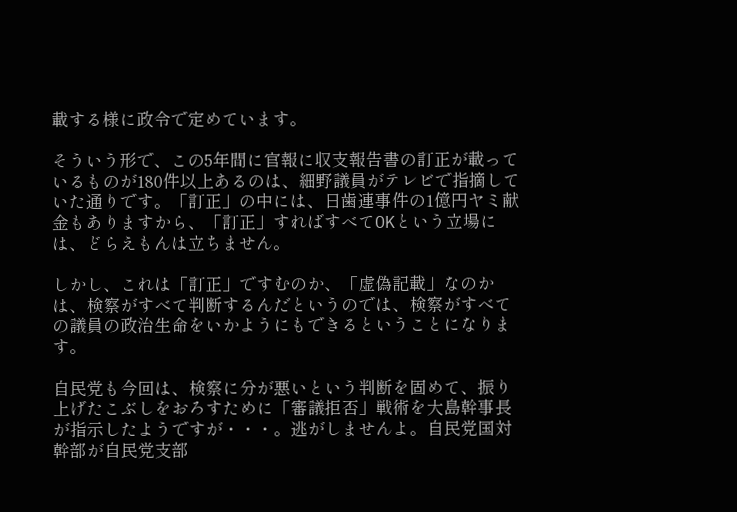載する様に政令で定めています。

そういう形で、この5年間に官報に収支報告書の訂正が載っているものが180件以上あるのは、細野議員がテレビで指摘していた通りです。「訂正」の中には、日歯連事件の1億円ヤミ献金もありますから、「訂正」すればすべてOKという立場には、どらえもんは立ちません。

しかし、これは「訂正」ですむのか、「虚偽記載」なのかは、検察がすべて判断するんだというのでは、検察がすべての議員の政治生命をいかようにもできるということになります。

自民党も今回は、検察に分が悪いという判断を固めて、振り上げたこぶしをおろすために「審議拒否」戦術を大島幹事長が指示したようですが・・・。逃がしませんよ。自民党国対幹部が自民党支部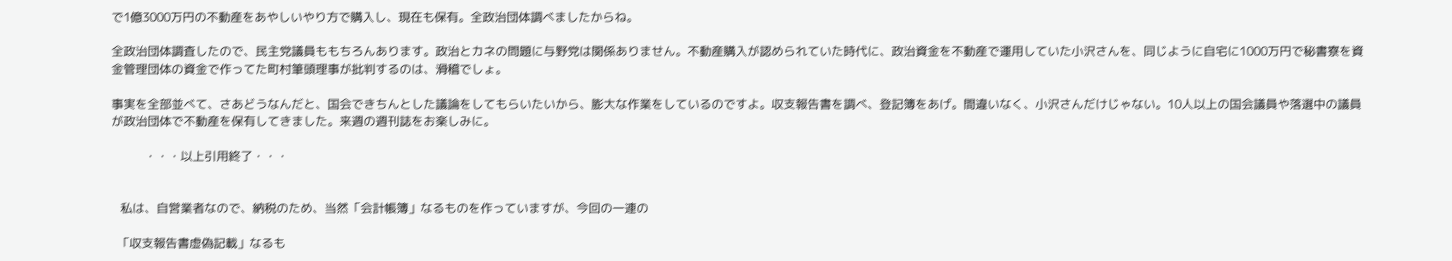で1億3000万円の不動産をあやしいやり方で購入し、現在も保有。全政治団体調べましたからね。

全政治団体調査したので、民主党議員ももちろんあります。政治とカネの問題に与野党は関係ありません。不動産購入が認められていた時代に、政治資金を不動産で運用していた小沢さんを、同じように自宅に1000万円で秘書寮を資金管理団体の資金で作ってた町村筆頭理事が批判するのは、滑稽でしょ。

事実を全部並べて、さあどうなんだと、国会できちんとした議論をしてもらいたいから、膨大な作業をしているのですよ。収支報告書を調べ、登記簿をあげ。間違いなく、小沢さんだけじゃない。10人以上の国会議員や落選中の議員が政治団体で不動産を保有してきました。来週の週刊誌をお楽しみに。

           ・・・以上引用終了・・・


   私は、自営業者なので、納税のため、当然「会計帳簿」なるものを作っていますが、今回の一連の

  「収支報告書虚偽記載」なるも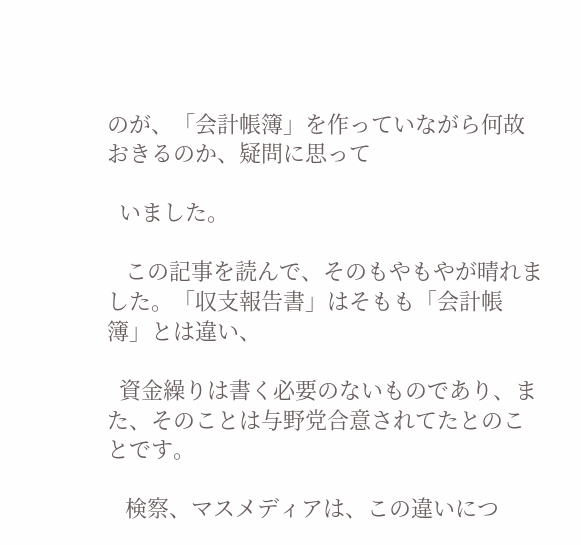のが、「会計帳簿」を作っていながら何故おきるのか、疑問に思って

  いました。

   この記事を読んで、そのもやもやが晴れました。「収支報告書」はそもも「会計帳簿」とは違い、

  資金繰りは書く必要のないものであり、また、そのことは与野党合意されてたとのことです。

   検察、マスメディアは、この違いにつ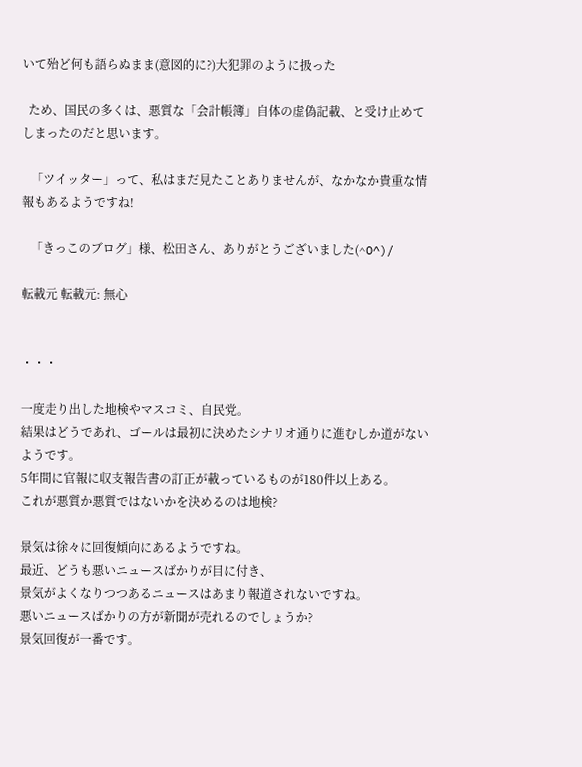いて殆ど何も語らぬまま(意図的に?)大犯罪のように扱った

  ため、国民の多くは、悪質な「会計帳簿」自体の虚偽記載、と受け止めてしまったのだと思います。

   「ツイッター」って、私はまだ見たことありませんが、なかなか貴重な情報もあるようですね!

   「きっこのブログ」様、松田さん、ありがとうございました(^O^)/

転載元 転載元: 無心


・・・

一度走り出した地検やマスコミ、自民党。
結果はどうであれ、ゴールは最初に決めたシナリオ通りに進むしか道がないようです。
5年間に官報に収支報告書の訂正が載っているものが180件以上ある。
これが悪質か悪質ではないかを決めるのは地検?

景気は徐々に回復傾向にあるようですね。
最近、どうも悪いニュースばかりが目に付き、
景気がよくなりつつあるニュースはあまり報道されないですね。
悪いニュースばかりの方が新聞が売れるのでしょうか?
景気回復が一番です。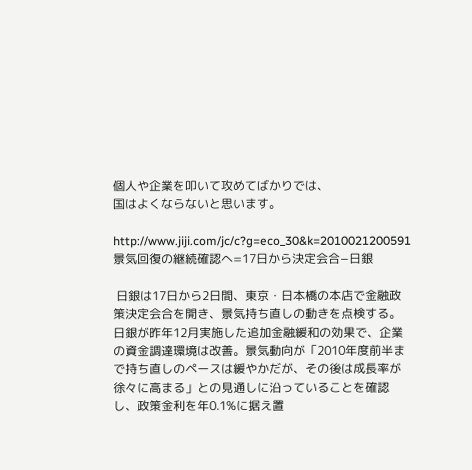個人や企業を叩いて攻めてばかりでは、
国はよくならないと思います。

http://www.jiji.com/jc/c?g=eco_30&k=2010021200591
景気回復の継続確認へ=17日から決定会合−日銀

 日銀は17日から2日間、東京・日本橋の本店で金融政策決定会合を開き、景気持ち直しの動きを点検する。日銀が昨年12月実施した追加金融緩和の効果で、企業の資金調達環境は改善。景気動向が「2010年度前半まで持ち直しのペースは緩やかだが、その後は成長率が徐々に高まる」との見通しに沿っていることを確認し、政策金利を年0.1%に据え置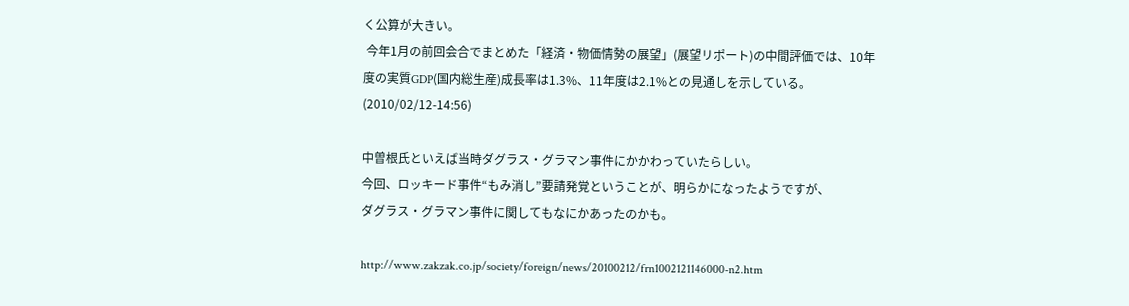く公算が大きい。
 今年1月の前回会合でまとめた「経済・物価情勢の展望」(展望リポート)の中間評価では、10年度の実質GDP(国内総生産)成長率は1.3%、11年度は2.1%との見通しを示している。(2010/02/12-14:56)

中曽根氏といえば当時ダグラス・グラマン事件にかかわっていたらしい。
今回、ロッキード事件“もみ消し”要請発覚ということが、明らかになったようですが、
ダグラス・グラマン事件に関してもなにかあったのかも。

http://www.zakzak.co.jp/society/foreign/news/20100212/frn1002121146000-n2.htm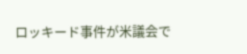ロッキード事件が米議会で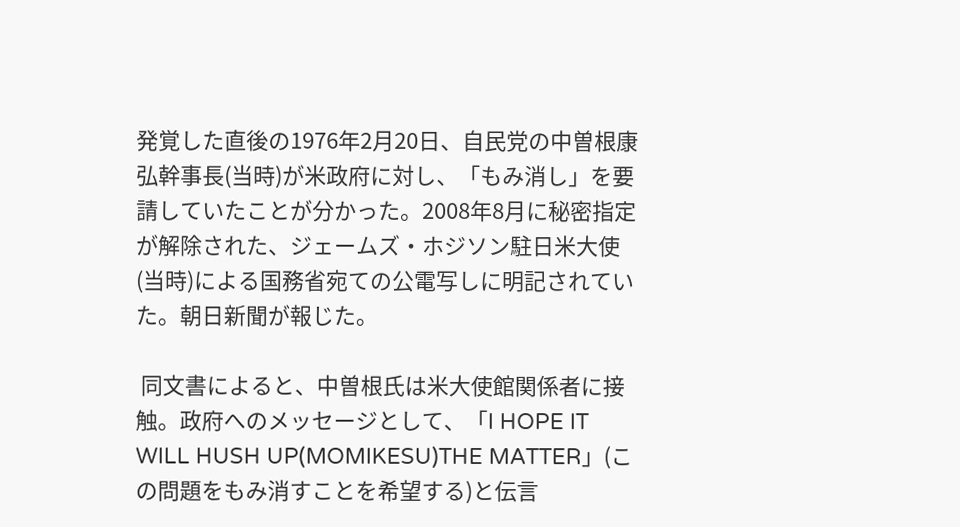発覚した直後の1976年2月20日、自民党の中曽根康弘幹事長(当時)が米政府に対し、「もみ消し」を要請していたことが分かった。2008年8月に秘密指定が解除された、ジェームズ・ホジソン駐日米大使(当時)による国務省宛ての公電写しに明記されていた。朝日新聞が報じた。

 同文書によると、中曽根氏は米大使館関係者に接触。政府へのメッセージとして、「I HOPE IT WILL HUSH UP(MOMIKESU)THE MATTER」(この問題をもみ消すことを希望する)と伝言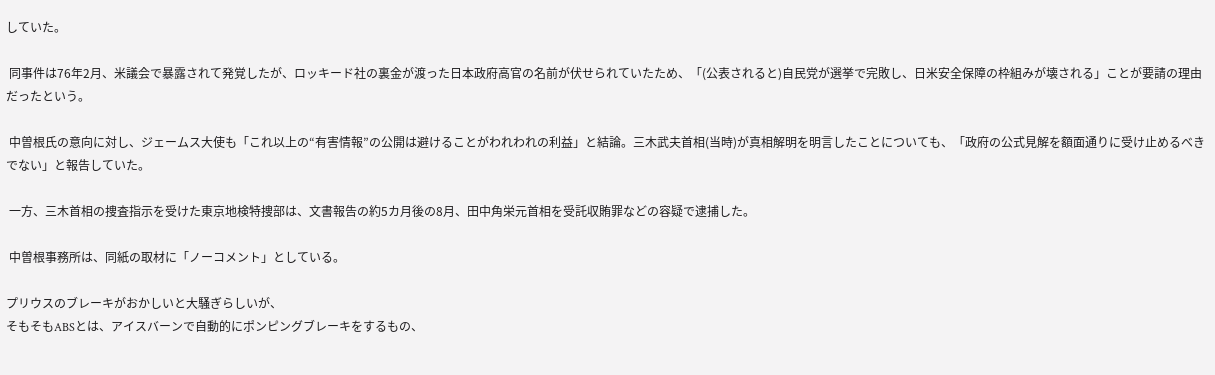していた。

 同事件は76年2月、米議会で暴露されて発覚したが、ロッキード社の裏金が渡った日本政府高官の名前が伏せられていたため、「(公表されると)自民党が選挙で完敗し、日米安全保障の枠組みが壊される」ことが要請の理由だったという。

 中曽根氏の意向に対し、ジェームス大使も「これ以上の“有害情報”の公開は避けることがわれわれの利益」と結論。三木武夫首相(当時)が真相解明を明言したことについても、「政府の公式見解を額面通りに受け止めるべきでない」と報告していた。

 一方、三木首相の捜査指示を受けた東京地検特捜部は、文書報告の約5カ月後の8月、田中角栄元首相を受託収賄罪などの容疑で逮捕した。

 中曽根事務所は、同紙の取材に「ノーコメント」としている。

プリウスのブレーキがおかしいと大騒ぎらしいが、
そもそもABSとは、アイスバーンで自動的にポンピングブレーキをするもの、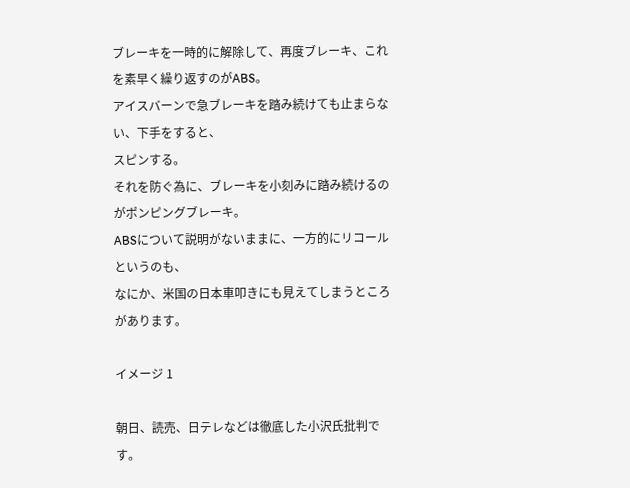ブレーキを一時的に解除して、再度ブレーキ、これを素早く繰り返すのがABS。
アイスバーンで急ブレーキを踏み続けても止まらない、下手をすると、
スピンする。
それを防ぐ為に、ブレーキを小刻みに踏み続けるのがポンピングブレーキ。
ABSについて説明がないままに、一方的にリコールというのも、
なにか、米国の日本車叩きにも見えてしまうところがあります。

イメージ 1

朝日、読売、日テレなどは徹底した小沢氏批判です。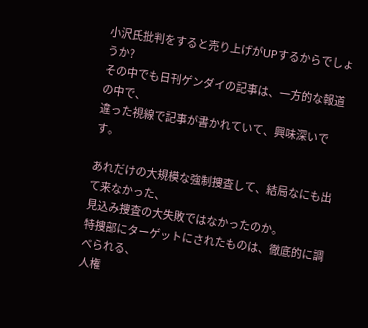小沢氏批判をすると売り上げがUPするからでしょうか?
その中でも日刊ゲンダイの記事は、一方的な報道の中で、
違った視線で記事が書かれていて、興味深いです。

あれだけの大規模な強制捜査して、結局なにも出て来なかった、
見込み捜査の大失敗ではなかったのか。
特捜部にターゲットにされたものは、徹底的に調べられる、
人権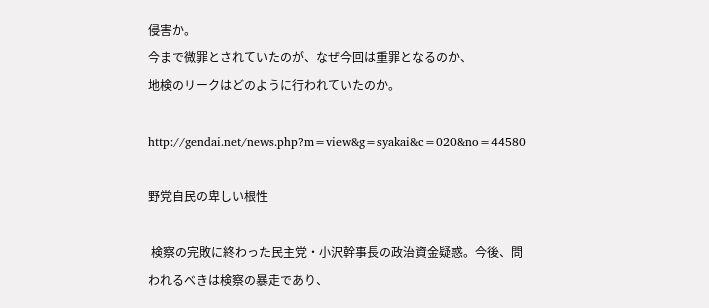侵害か。
今まで微罪とされていたのが、なぜ今回は重罪となるのか、
地検のリークはどのように行われていたのか。

http://gendai.net/news.php?m=view&g=syakai&c=020&no=44580

野党自民の卑しい根性

 検察の完敗に終わった民主党・小沢幹事長の政治資金疑惑。今後、問われるべきは検察の暴走であり、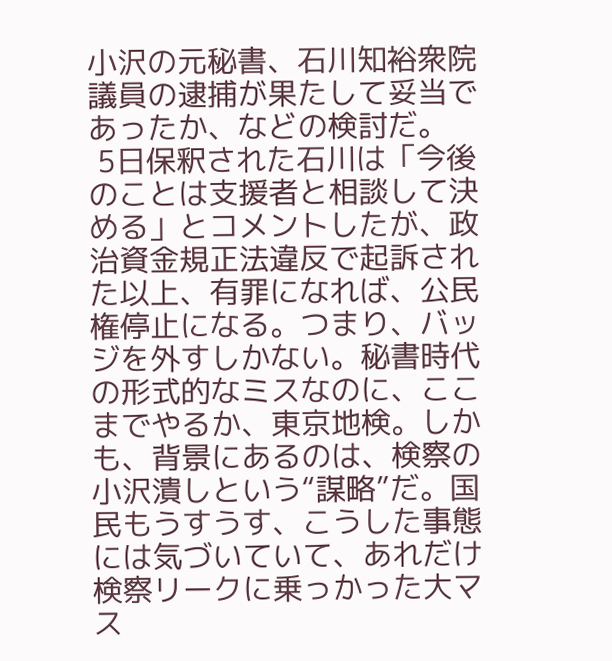小沢の元秘書、石川知裕衆院議員の逮捕が果たして妥当であったか、などの検討だ。
 5日保釈された石川は「今後のことは支援者と相談して決める」とコメントしたが、政治資金規正法違反で起訴された以上、有罪になれば、公民権停止になる。つまり、バッジを外すしかない。秘書時代の形式的なミスなのに、ここまでやるか、東京地検。しかも、背景にあるのは、検察の小沢潰しという“謀略”だ。国民もうすうす、こうした事態には気づいていて、あれだけ検察リークに乗っかった大マス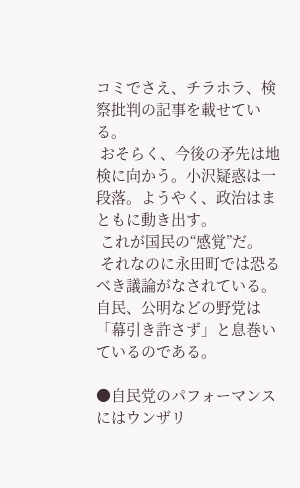コミでさえ、チラホラ、検察批判の記事を載せている。
 おそらく、今後の矛先は地検に向かう。小沢疑惑は一段落。ようやく、政治はまともに動き出す。
 これが国民の“感覚”だ。
 それなのに永田町では恐るべき議論がなされている。自民、公明などの野党は「幕引き許さず」と息巻いているのである。

●自民党のパフォーマンスにはウンザリ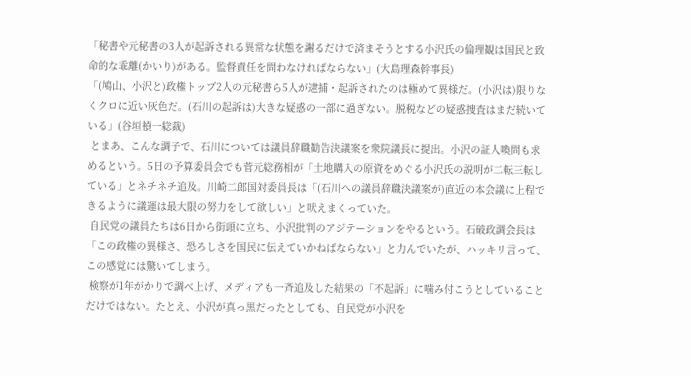「秘書や元秘書の3人が起訴される異常な状態を謝るだけで済まそうとする小沢氏の倫理観は国民と致命的な乖離(かいり)がある。監督責任を問わなければならない」(大島理森幹事長)
「(鳩山、小沢と)政権トップ2人の元秘書ら5人が逮捕・起訴されたのは極めて異様だ。(小沢は)限りなくクロに近い灰色だ。(石川の起訴は)大きな疑惑の一部に過ぎない。脱税などの疑惑捜査はまだ続いている」(谷垣禎一総裁)
 とまあ、こんな調子で、石川については議員辞職勧告決議案を衆院議長に提出。小沢の証人喚問も求めるという。5日の予算委員会でも菅元総務相が「土地購入の原資をめぐる小沢氏の説明が二転三転している」とネチネチ追及。川崎二郎国対委員長は「(石川への議員辞職決議案が)直近の本会議に上程できるように議運は最大限の努力をして欲しい」と吠えまくっていた。
 自民党の議員たちは6日から街頭に立ち、小沢批判のアジテーションをやるという。石破政調会長は「この政権の異様さ、恐ろしさを国民に伝えていかねばならない」と力んでいたが、ハッキリ言って、この感覚には驚いてしまう。
 検察が1年がかりで調べ上げ、メディアも一斉追及した結果の「不起訴」に噛み付こうとしていることだけではない。たとえ、小沢が真っ黒だったとしても、自民党が小沢を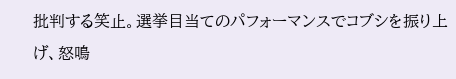批判する笑止。選挙目当てのパフォーマンスでコブシを振り上げ、怒鳴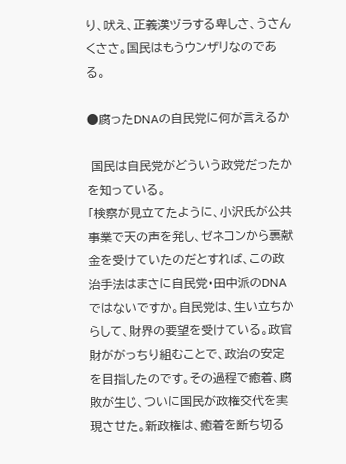り、吠え、正義漢ヅラする卑しさ、うさんくささ。国民はもうウンザリなのである。

●腐ったDNAの自民党に何が言えるか

 国民は自民党がどういう政党だったかを知っている。
「検察が見立てたように、小沢氏が公共事業で天の声を発し、ゼネコンから裏献金を受けていたのだとすれば、この政治手法はまさに自民党・田中派のDNAではないですか。自民党は、生い立ちからして、財界の要望を受けている。政官財ががっちり組むことで、政治の安定を目指したのです。その過程で癒着、腐敗が生じ、ついに国民が政権交代を実現させた。新政権は、癒着を断ち切る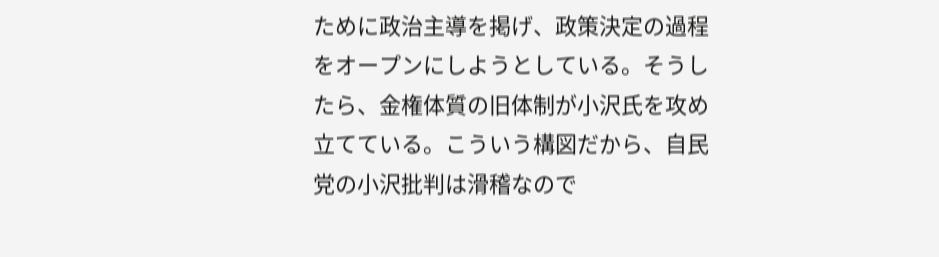ために政治主導を掲げ、政策決定の過程をオープンにしようとしている。そうしたら、金権体質の旧体制が小沢氏を攻め立てている。こういう構図だから、自民党の小沢批判は滑稽なので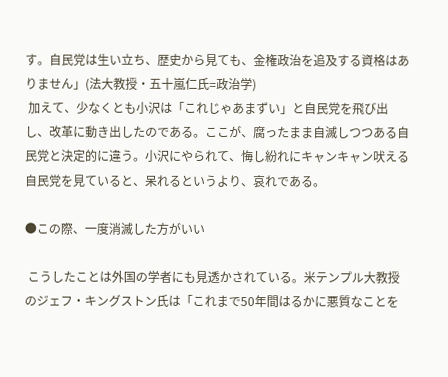す。自民党は生い立ち、歴史から見ても、金権政治を追及する資格はありません」(法大教授・五十嵐仁氏=政治学)
 加えて、少なくとも小沢は「これじゃあまずい」と自民党を飛び出し、改革に動き出したのである。ここが、腐ったまま自滅しつつある自民党と決定的に違う。小沢にやられて、悔し紛れにキャンキャン吠える自民党を見ていると、呆れるというより、哀れである。

●この際、一度消滅した方がいい

 こうしたことは外国の学者にも見透かされている。米テンプル大教授のジェフ・キングストン氏は「これまで50年間はるかに悪質なことを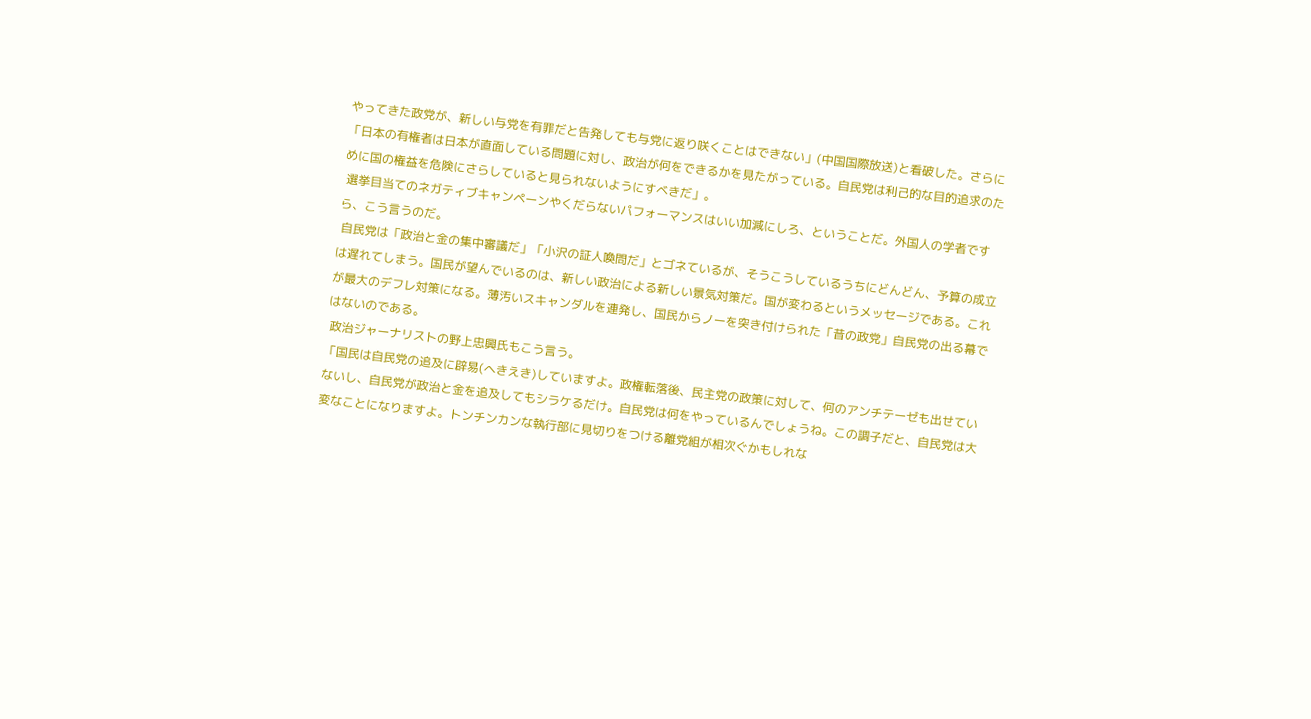やってきた政党が、新しい与党を有罪だと告発しても与党に返り咲くことはできない」(中国国際放送)と看破した。さらに「日本の有権者は日本が直面している問題に対し、政治が何をできるかを見たがっている。自民党は利己的な目的追求のために国の権益を危険にさらしていると見られないようにすべきだ」。
 選挙目当てのネガティブキャンペーンやくだらないパフォーマンスはいい加減にしろ、ということだ。外国人の学者ですら、こう言うのだ。
 自民党は「政治と金の集中審議だ」「小沢の証人喚問だ」とゴネているが、そうこうしているうちにどんどん、予算の成立は遅れてしまう。国民が望んでいるのは、新しい政治による新しい景気対策だ。国が変わるというメッセージである。これが最大のデフレ対策になる。薄汚いスキャンダルを連発し、国民からノーを突き付けられた「昔の政党」自民党の出る幕ではないのである。
 政治ジャーナリストの野上忠興氏もこう言う。
「国民は自民党の追及に辟易(へきえき)していますよ。政権転落後、民主党の政策に対して、何のアンチテーゼも出せていないし、自民党が政治と金を追及してもシラケるだけ。自民党は何をやっているんでしょうね。この調子だと、自民党は大変なことになりますよ。トンチンカンな執行部に見切りをつける離党組が相次ぐかもしれな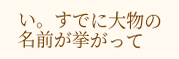い。すでに大物の名前が挙がって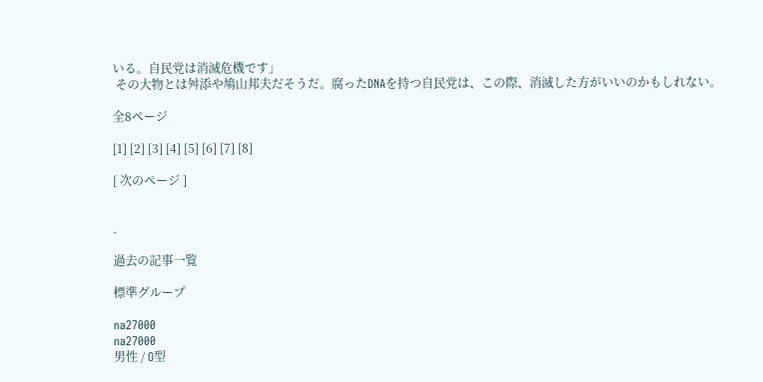いる。自民党は消滅危機です」
 その大物とは舛添や鳩山邦夫だそうだ。腐ったDNAを持つ自民党は、この際、消滅した方がいいのかもしれない。

全8ページ

[1] [2] [3] [4] [5] [6] [7] [8]

[ 次のページ ]


.

過去の記事一覧

標準グループ

na27000
na27000
男性 / O型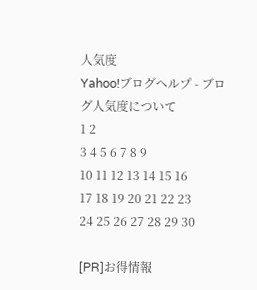人気度
Yahoo!ブログヘルプ - ブログ人気度について
1 2
3 4 5 6 7 8 9
10 11 12 13 14 15 16
17 18 19 20 21 22 23
24 25 26 27 28 29 30

[PR]お得情報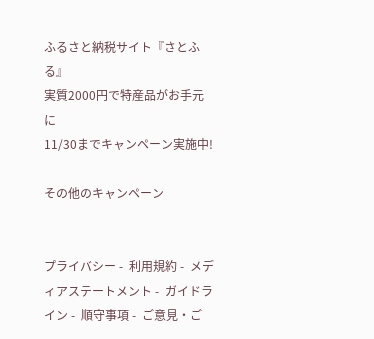ふるさと納税サイト『さとふる』
実質2000円で特産品がお手元に
11/30までキャンペーン実施中!

その他のキャンペーン


プライバシー -  利用規約 -  メディアステートメント -  ガイドライン -  順守事項 -  ご意見・ご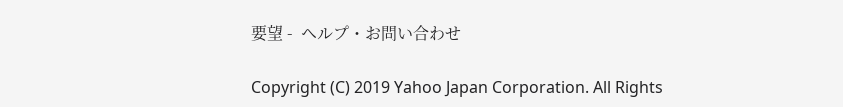要望 -  ヘルプ・お問い合わせ

Copyright (C) 2019 Yahoo Japan Corporation. All Rights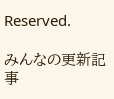Reserved.

みんなの更新記事